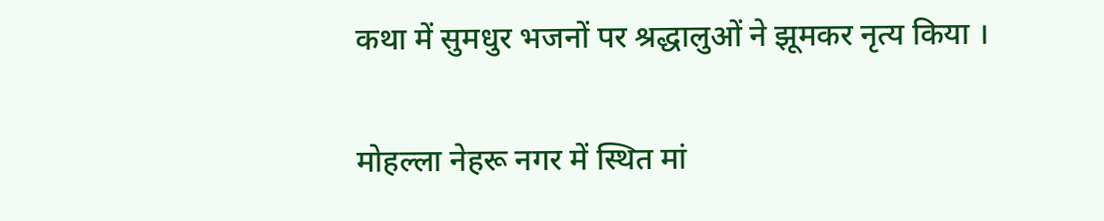कथा में सुमधुर भजनों पर श्रद्धालुओं ने झूमकर नृत्य किया ।

मोहल्ला नेहरू नगर में स्थित मां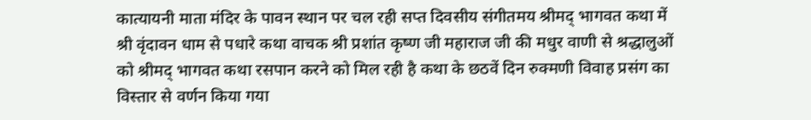कात्यायनी माता मंदिर के पावन स्थान पर चल रही सप्त दिवसीय संगीतमय श्रीमद् भागवत कथा में श्री वृंदावन धाम से पधारे कथा वाचक श्री प्रशांत कृष्ण जी महाराज जी की मधुर वाणी से श्रद्धालुओं को श्रीमद् भागवत कथा रसपान करने को मिल रही है कथा के छठवें दिन रुक्मणी विवाह प्रसंग का विस्तार से वर्णन किया गया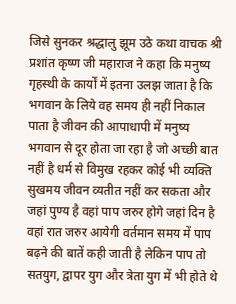जिसे सुनकर श्रद्धालु झूम उठे कथा वाचक श्री प्रशांत कृष्ण जी महाराज ने कहा कि मनुष्य गृहस्थी के कार्यों में इतना उलझ जाता है कि भगवान के लिये वह समय ही नहीं निकाल पाता है जीवन की आपाधापी में मनुष्य भगवान से दूर होता जा रहा है जो अच्छी बात नहीं है धर्म से विमुख रहकर कोई भी व्यक्ति सुखमय जीवन व्यतीत नहीं कर सकता और जहां पुण्य है वहां पाप जरुर होगे जहां दिन है वहां रात जरुर आयेगी वर्तमान समय में पाप बढ़ने की बातें कही जाती है लेकिन पाप तो सतयुग, द्वापर युग और त्रेता युग में भी होते थे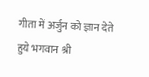गीता में अर्जुन को ज्ञान देते हुये भगवान श्री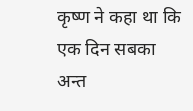कृष्ण ने कहा था कि एक दिन सबका अन्त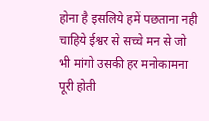होना है इसलिये हमें पछताना नही चाहिये ईश्वर से सच्चे मन से जो भी मांगो उसकी हर मनोकामना पूरी होती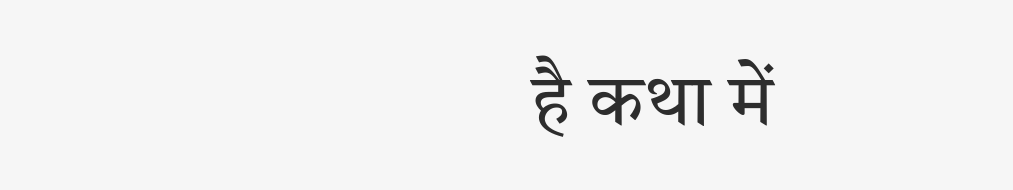है कथा में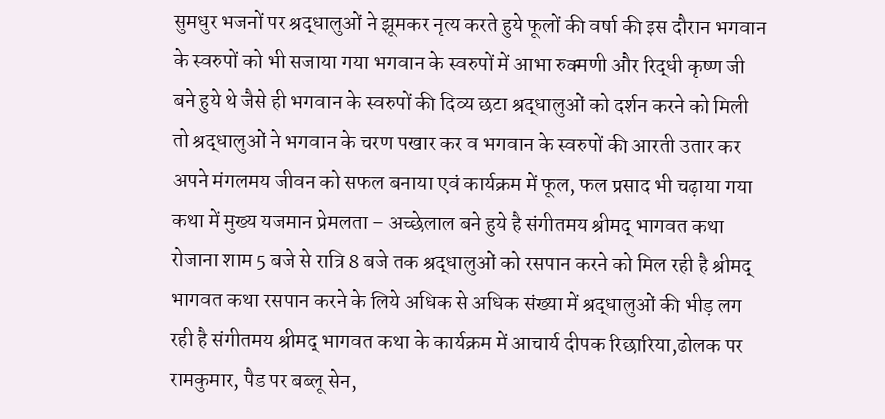सुमधुर भजनों पर श्रद्धालुओं ने झूमकर नृत्य करते हुये फूलों की वर्षा की इस दौरान भगवान के स्वरुपों को भी सजाया गया भगवान के स्वरुपों में आभा रुक्मणी और रिद्धी कृष्ण जी बने हुये थे जैसे ही भगवान के स्वरुपों की दिव्य छटा श्रद्धालुओं को दर्शन करने को मिली तो श्रद्धालुओं ने भगवान के चरण पखार कर व भगवान के स्वरुपों की आरती उतार कर अपने मंगलमय जीवन को सफल बनाया एवं कार्यक्रम में फूल, फल प्रसाद भी चढ़ाया गया कथा में मुख्य यजमान प्रेमलता – अच्छेलाल बने हुये है संगीतमय श्रीमद् भागवत कथा रोजाना शाम 5 बजे से रात्रि 8 बजे तक श्रद्धालुओं को रसपान करने को मिल रही है श्रीमद् भागवत कथा रसपान करने के लिये अधिक से अधिक संख्या में श्रद्धालुओं की भीड़ लग रही है संगीतमय श्रीमद् भागवत कथा के कार्यक्रम में आचार्य दीपक रिछारिया,ढोलक पर रामकुमार, पैड पर बब्लू सेन,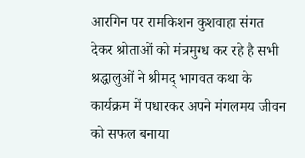आरगिन पर रामकिशन कुशवाहा संगत देकर श्रोताओं को मंत्रमुग्ध कर रहे है सभी श्रद्धालुओं ने श्रीमद् भागवत कथा के कार्यक्रम में पधारकर अपने मंगलमय जीवन को सफल बनाया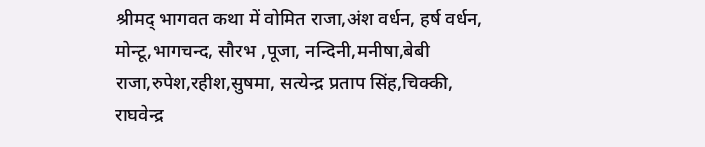श्रीमद् भागवत कथा में वोमित राजा,अंश वर्धन, हर्ष वर्धन, मोन्टू,भागचन्द, सौरभ ,पूजा, नन्दिनी,मनीषा,बेबी राजा,रुपेश,रहीश,सुषमा, सत्येन्द्र प्रताप सिंह,चिक्की, राघवेन्द्र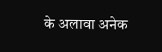के अलावा अनेक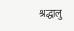श्रद्धालु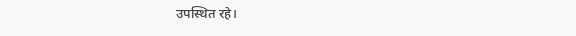उपस्थित रहे।